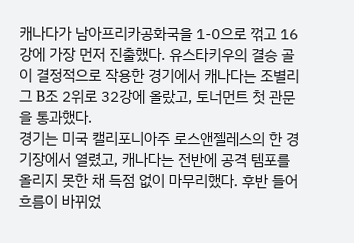캐나다가 남아프리카공화국을 1-0으로 꺾고 16강에 가장 먼저 진출했다. 유스타키우의 결승 골이 결정적으로 작용한 경기에서 캐나다는 조별리그 B조 2위로 32강에 올랐고, 토너먼트 첫 관문을 통과했다.
경기는 미국 캘리포니아주 로스앤젤레스의 한 경기장에서 열렸고, 캐나다는 전반에 공격 템포를 올리지 못한 채 득점 없이 마무리했다. 후반 들어 흐름이 바뀌었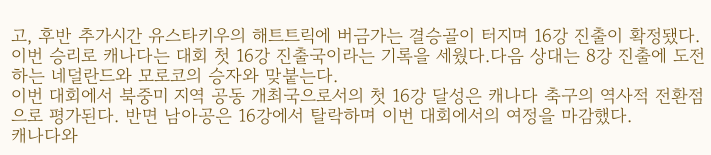고, 후반 추가시간 유스타키우의 해트트릭에 버금가는 결승골이 터지며 16강 진출이 확정됐다.
이번 승리로 캐나다는 대회 첫 16강 진출국이라는 기록을 세웠다.다음 상대는 8강 진출에 도전하는 네덜란드와 모로코의 승자와 맞붙는다.
이번 대회에서 북중미 지역 공동 개최국으로서의 첫 16강 달성은 캐나다 축구의 역사적 전환점으로 평가된다. 반면 남아공은 16강에서 탈락하며 이번 대회에서의 여정을 마감했다.
캐나다와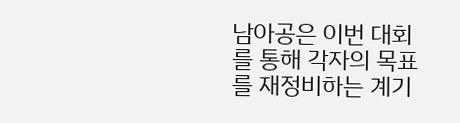남아공은 이번 대회를 통해 각자의 목표를 재정비하는 계기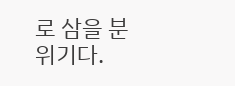로 삼을 분위기다.